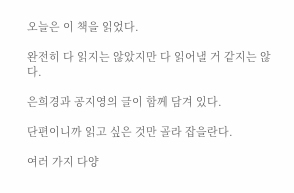오늘은 이 책을 읽었다.

완전히 다 읽지는 않았지만 다 읽어낼 거 같지는 않다.

은희경과 공지영의 글이 함께 담겨 있다.

단편이니까 읽고 싶은 것만 골라 잡을란다.

여러 가지 다양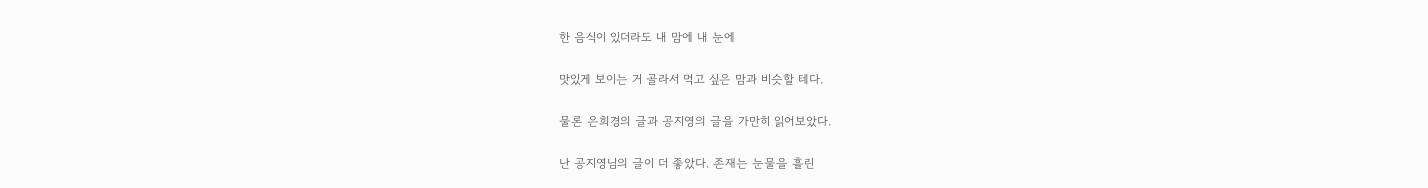한 음식이 있더라도 내 맘에 내 눈에

맛있게 보이는 거 골라서 먹고 싶은 맘과 비슷할 테다.

물론 은희경의 글과 공지영의 글을 가만히 읽어보았다.

난 공지영님의 글이 더 좋았다. 존재는 눈물을 흘린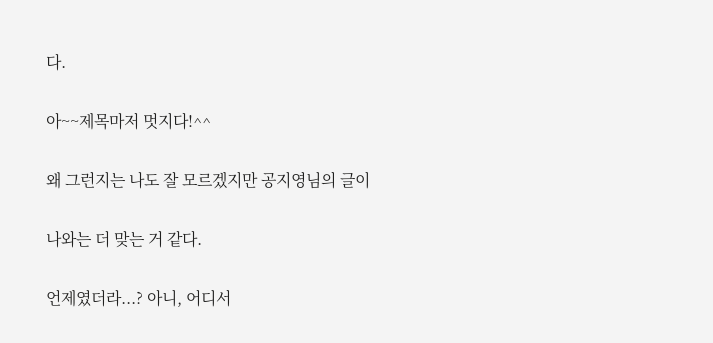다.

아~~제목마저 멋지다!^^

왜 그런지는 나도 잘 모르겠지만 공지영님의 글이

나와는 더 맞는 거 같다.

언제였더라...? 아니, 어디서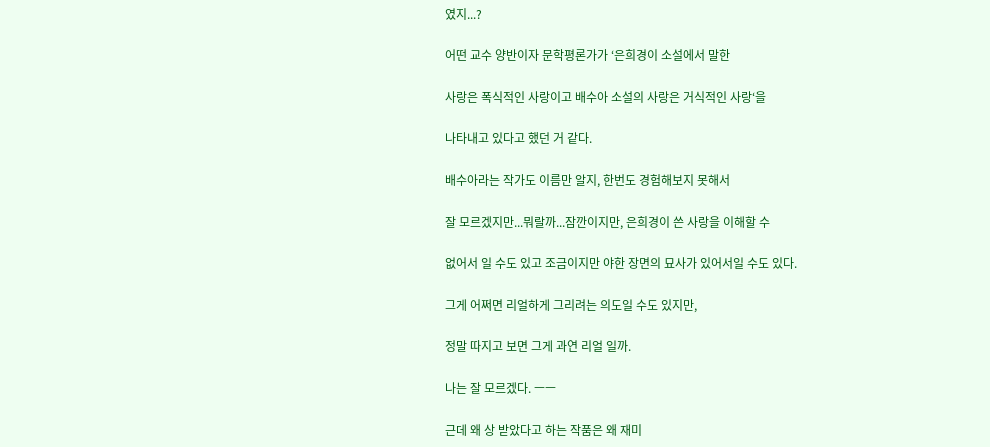였지...?

어떤 교수 양반이자 문학평론가가 ‘은희경이 소설에서 말한

사랑은 폭식적인 사랑이고 배수아 소설의 사랑은 거식적인 사랑‘을

나타내고 있다고 했던 거 같다.

배수아라는 작가도 이름만 알지, 한번도 경험해보지 못해서

잘 모르겠지만...뭐랄까...잠깐이지만, 은희경이 쓴 사랑을 이해할 수

없어서 일 수도 있고 조금이지만 야한 장면의 묘사가 있어서일 수도 있다.

그게 어쩌면 리얼하게 그리려는 의도일 수도 있지만,

정말 따지고 보면 그게 과연 리얼 일까.

나는 잘 모르겠다. ㅡㅡ

근데 왜 상 받았다고 하는 작품은 왜 재미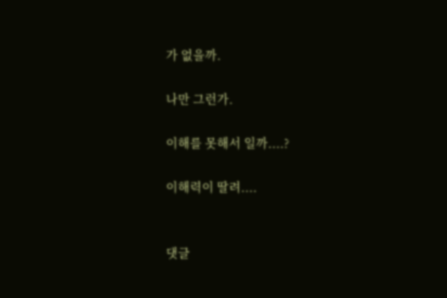가 없을까.

나만 그런가.

이해를 못해서 일까....?

이해력이 딸려....


댓글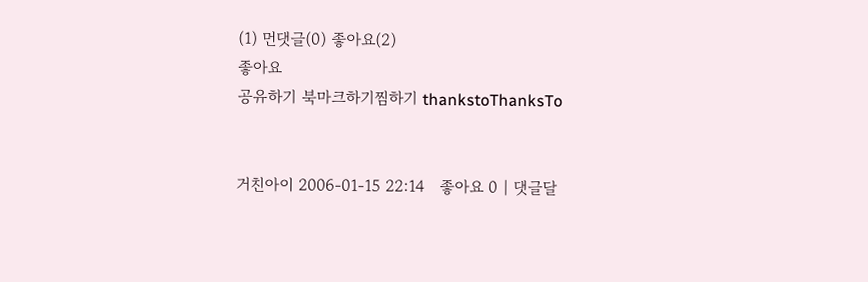(1) 먼댓글(0) 좋아요(2)
좋아요
공유하기 북마크하기찜하기 thankstoThanksTo


거친아이 2006-01-15 22:14   좋아요 0 | 댓글달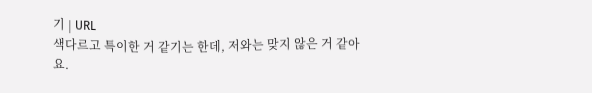기 | URL
색다르고 특이한 거 같기는 한데, 저와는 맞지 않은 거 같아요.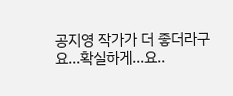공지영 작가가 더 좋더라구요...확실하게...요..